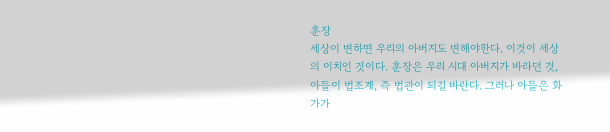훈장
세상이 변하면 우리의 아버지도 변해야한다. 이것이 세상의 이치인 것이다. 훈장은 우리 시대 아버지가 바라던 것, 아들이 법조계, 즉 법관이 되길 바란다. 그러나 아들은 화가가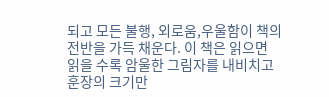되고 모든 불행, 외로움,우울함이 책의 전반을 가득 채운다. 이 책은 읽으면 읽을 수록 암울한 그림자를 내비치고 훈장의 크기만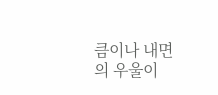큼이나 내면의 우울이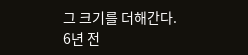그 크기를 더해간다.
6년 전